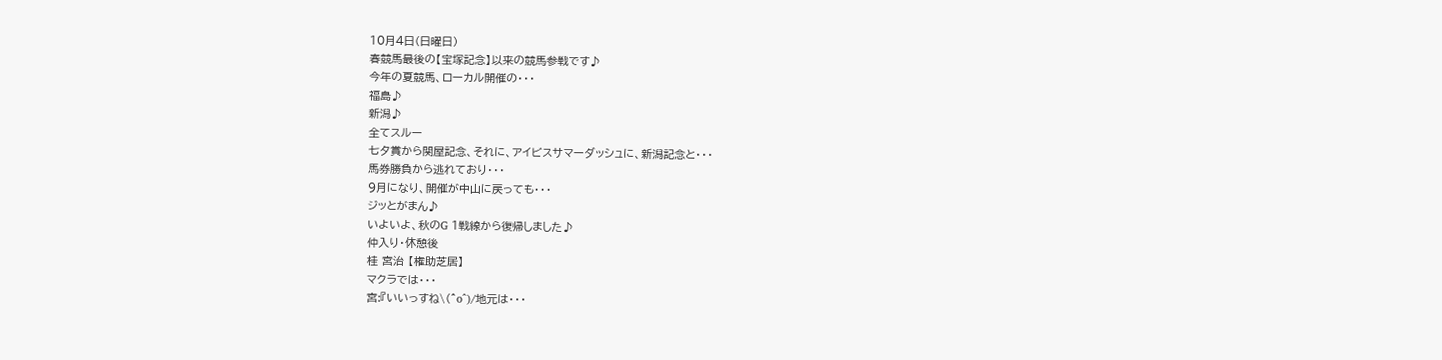10月4日(日曜日)
春競馬最後の【宝塚記念】以来の競馬参戦です♪
今年の夏競馬、ローカル開催の・・・
福島♪
新潟♪
全てスルー
七夕賞から関屋記念、それに、アイビスサマーダッシュに、新潟記念と・・・
馬券勝負から逃れており・・・
9月になり、開催が中山に戻っても・・・
ジッとがまん♪
いよいよ、秋のG 1戦線から復帰しました♪
仲入り・休憩後
桂 宮治 【権助芝居】
マクラでは・・・
宮:『いいっすね\(^o^)/地元は・・・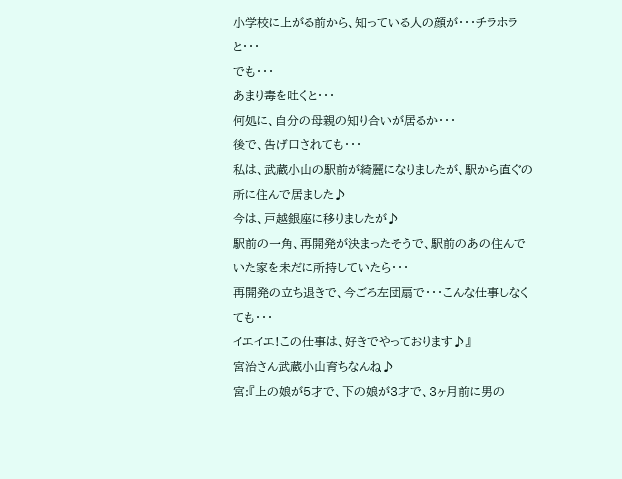小学校に上がる前から、知っている人の顔が・・・チラホラと・・・
でも・・・
あまり毒を吐くと・・・
何処に、自分の母親の知り合いが居るか・・・
後で、告げ口されても・・・
私は、武蔵小山の駅前が綺麗になりましたが、駅から直ぐの所に住んで居ました♪
今は、戸越銀座に移りましたが♪
駅前の一角、再開発が決まったそうで、駅前のあの住んでいた家を未だに所持していたら・・・
再開発の立ち退きで、今ごろ左団扇で・・・こんな仕事しなくても・・・
イエイエ!この仕事は、好きでやっております♪』
宮治さん武蔵小山育ちなんね♪
宮:『上の娘が5才で、下の娘が3才で、3ヶ月前に男の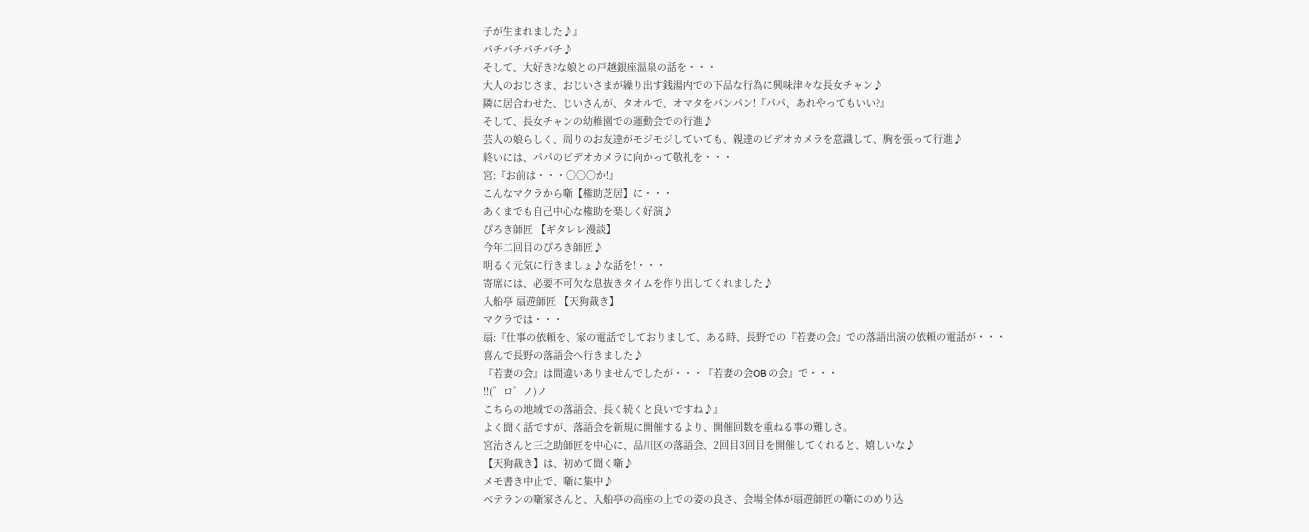子が生まれました♪』
パチパチパチパチ♪
そして、大好き?な娘との戸越銀座温泉の話を・・・
大人のおじさま、おじいさまが繰り出す銭湯内での下品な行為に興味津々な長女チャン♪
隣に居合わせた、じいさんが、タオルで、オマタをパンパン!『パパ、あれやってもいい?』
そして、長女チャンの幼稚園での運動会での行進♪
芸人の娘らしく、周りのお友達がモジモジしていても、親達のビデオカメラを意識して、胸を張って行進♪
終いには、パパのビデオカメラに向かって敬礼を・・・
宮:『お前は・・・○○○か!』
こんなマクラから噺【権助芝居】に・・・
あくまでも自己中心な権助を楽しく好演♪
ぴろき師匠 【ギタレレ漫談】
今年二回目のぴろき師匠♪
明るく元気に行きましょ♪な話を!・・・
寄席には、必要不可欠な息抜きタイムを作り出してくれました♪
入船亭 扇遊師匠 【天狗裁き】
マクラでは・・・
扇:『仕事の依頼を、家の電話でしておりまして、ある時、長野での『若妻の会』での落語出演の依頼の電話が・・・
喜んで長野の落語会へ行きました♪
『若妻の会』は間違いありませんでしたが・・・『若妻の会OB の会』で・・・
!!(゜ロ゜ノ)ノ
こちらの地域での落語会、長く続くと良いですね♪』
よく聞く話ですが、落語会を新規に開催するより、開催回数を重ねる事の難しさ。
宮治さんと三之助師匠を中心に、品川区の落語会、2回目3回目を開催してくれると、嬉しいな♪
【天狗裁き】は、初めて聞く噺♪
メモ書き中止で、噺に集中♪
ベテランの噺家さんと、入船亭の高座の上での姿の良さ、会場全体が扇遊師匠の噺にのめり込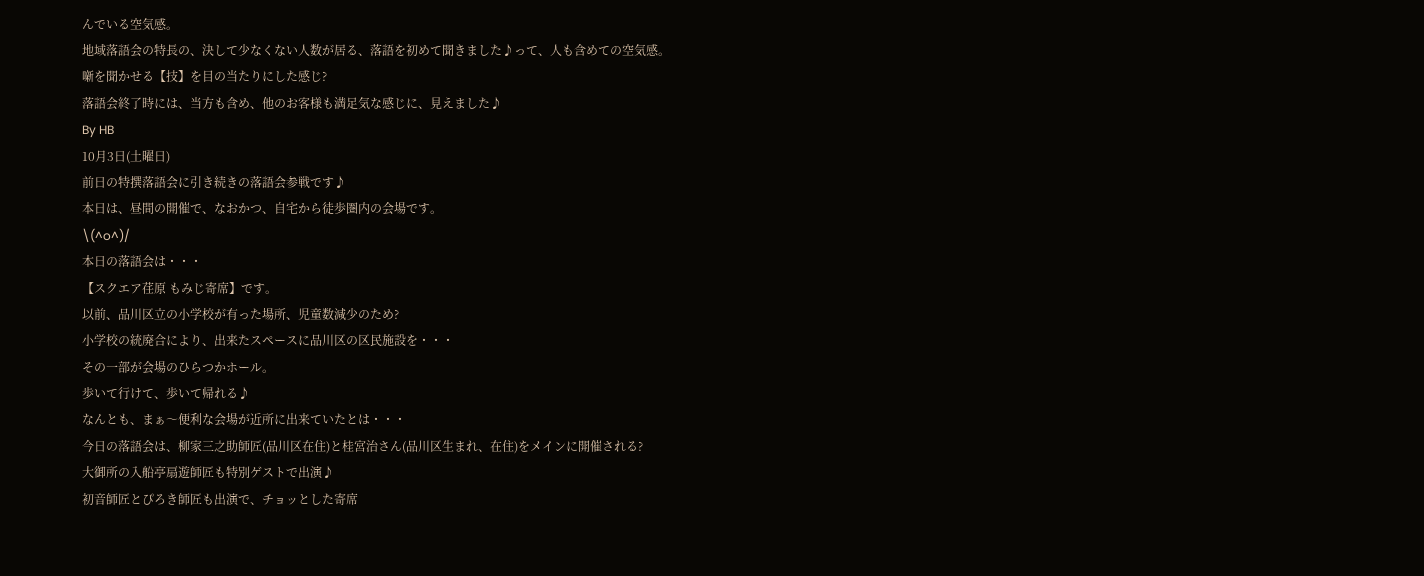んでいる空気感。
地域落語会の特長の、決して少なくない人数が居る、落語を初めて聞きました♪って、人も含めての空気感。
噺を聞かせる【技】を目の当たりにした感じ?
落語会終了時には、当方も含め、他のお客様も満足気な感じに、見えました♪
By HB
10月3日(土曜日)
前日の特撰落語会に引き続きの落語会参戦です♪
本日は、昼間の開催で、なおかつ、自宅から徒歩圏内の会場です。
\(^o^)/
本日の落語会は・・・
【スクエア荏原 もみじ寄席】です。
以前、品川区立の小学校が有った場所、児童数減少のため?
小学校の統廃合により、出来たスペースに品川区の区民施設を・・・
その一部が会場のひらつかホール。
歩いて行けて、歩いて帰れる♪
なんとも、まぁ〜便利な会場が近所に出来ていたとは・・・
今日の落語会は、柳家三之助師匠(品川区在住)と桂宮治さん(品川区生まれ、在住)をメインに開催される?
大御所の入船亭扇遊師匠も特別ゲストで出演♪
初音師匠とぴろき師匠も出演で、チョッとした寄席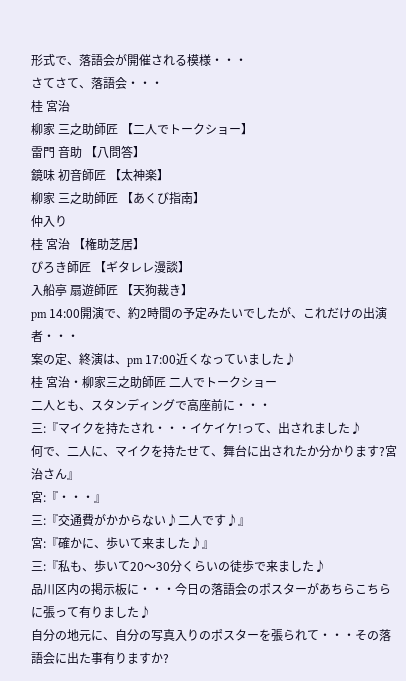形式で、落語会が開催される模様・・・
さてさて、落語会・・・
桂 宮治
柳家 三之助師匠 【二人でトークショー】
雷門 音助 【八問答】
鏡味 初音師匠 【太神楽】
柳家 三之助師匠 【あくび指南】
仲入り
桂 宮治 【権助芝居】
ぴろき師匠 【ギタレレ漫談】
入船亭 扇遊師匠 【天狗裁き】
pm 14:00開演で、約2時間の予定みたいでしたが、これだけの出演者・・・
案の定、終演は、pm 17:00近くなっていました♪
桂 宮治・柳家三之助師匠 二人でトークショー
二人とも、スタンディングで高座前に・・・
三:『マイクを持たされ・・・イケイケ!って、出されました♪
何で、二人に、マイクを持たせて、舞台に出されたか分かります?宮治さん』
宮:『・・・』
三:『交通費がかからない♪二人です♪』
宮:『確かに、歩いて来ました♪』
三:『私も、歩いて20〜30分くらいの徒歩で来ました♪
品川区内の掲示板に・・・今日の落語会のポスターがあちらこちらに張って有りました♪
自分の地元に、自分の写真入りのポスターを張られて・・・その落語会に出た事有りますか?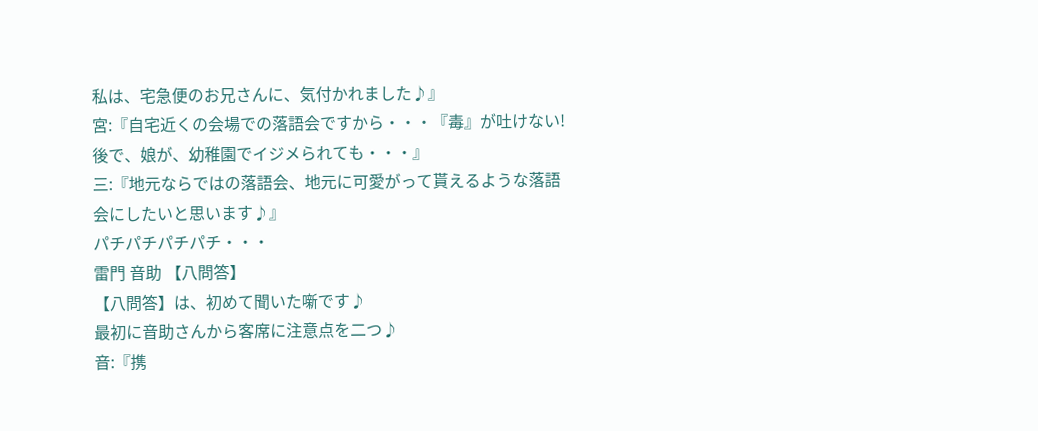私は、宅急便のお兄さんに、気付かれました♪』
宮:『自宅近くの会場での落語会ですから・・・『毒』が吐けない!
後で、娘が、幼稚園でイジメられても・・・』
三:『地元ならではの落語会、地元に可愛がって貰えるような落語会にしたいと思います♪』
パチパチパチパチ・・・
雷門 音助 【八問答】
【八問答】は、初めて聞いた噺です♪
最初に音助さんから客席に注意点を二つ♪
音:『携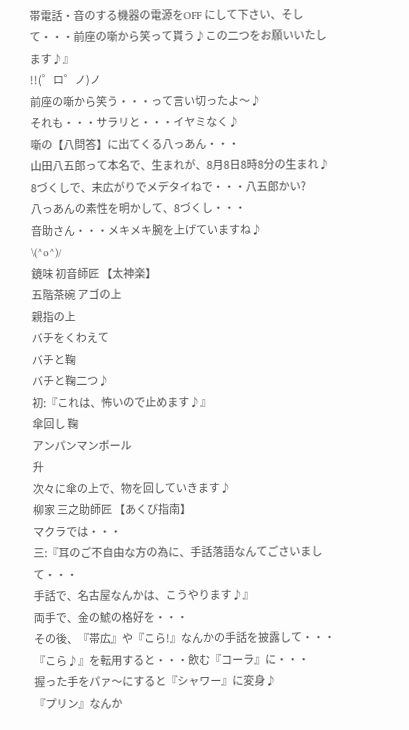帯電話・音のする機器の電源をOFF にして下さい、そして・・・前座の噺から笑って貰う♪この二つをお願いいたします♪』
!!(゜ロ゜ノ)ノ
前座の噺から笑う・・・って言い切ったよ〜♪
それも・・・サラリと・・・イヤミなく♪
噺の【八問答】に出てくる八っあん・・・
山田八五郎って本名で、生まれが、8月8日8時8分の生まれ♪
8づくしで、末広がりでメデタイねで・・・八五郎かい?
八っあんの素性を明かして、8づくし・・・
音助さん・・・メキメキ腕を上げていますね♪
\(^o^)/
鏡味 初音師匠 【太神楽】
五階茶碗 アゴの上
親指の上
バチをくわえて
バチと鞠
バチと鞠二つ♪
初:『これは、怖いので止めます♪』
傘回し 鞠
アンパンマンボール
升
次々に傘の上で、物を回していきます♪
柳家 三之助師匠 【あくび指南】
マクラでは・・・
三:『耳のご不自由な方の為に、手話落語なんてごさいまして・・・
手話で、名古屋なんかは、こうやります♪』
両手で、金の鯱の格好を・・・
その後、『帯広』や『こら!』なんかの手話を披露して・・・
『こら♪』を転用すると・・・飲む『コーラ』に・・・
握った手をパァ〜にすると『シャワー』に変身♪
『プリン』なんか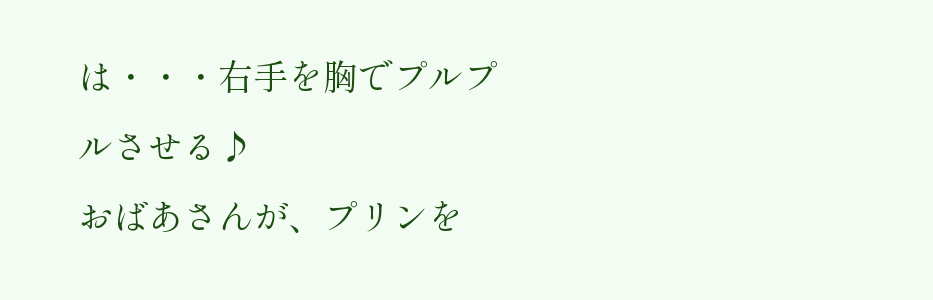は・・・右手を胸でプルプルさせる♪
おばあさんが、プリンを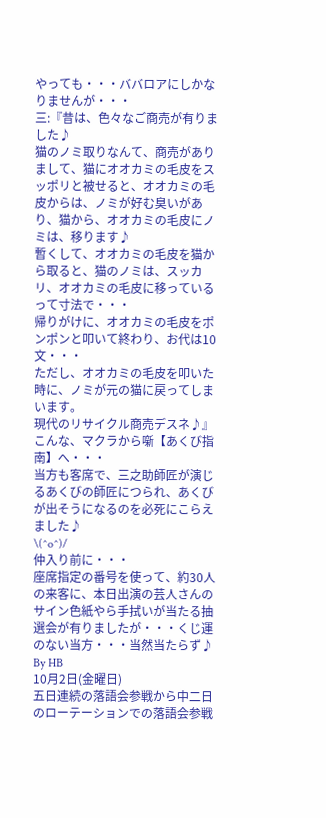やっても・・・ババロアにしかなりませんが・・・
三:『昔は、色々なご商売が有りました♪
猫のノミ取りなんて、商売がありまして、猫にオオカミの毛皮をスッポリと被せると、オオカミの毛皮からは、ノミが好む臭いがあり、猫から、オオカミの毛皮にノミは、移ります♪
暫くして、オオカミの毛皮を猫から取ると、猫のノミは、スッカリ、オオカミの毛皮に移っているって寸法で・・・
帰りがけに、オオカミの毛皮をポンポンと叩いて終わり、お代は10文・・・
ただし、オオカミの毛皮を叩いた時に、ノミが元の猫に戻ってしまいます。
現代のリサイクル商売デスネ♪』
こんな、マクラから噺【あくび指南】へ・・・
当方も客席で、三之助師匠が演じるあくびの師匠につられ、あくびが出そうになるのを必死にこらえました♪
\(^o^)/
仲入り前に・・・
座席指定の番号を使って、約30人の来客に、本日出演の芸人さんのサイン色紙やら手拭いが当たる抽選会が有りましたが・・・くじ運のない当方・・・当然当たらず♪
By HB
10月2日(金曜日)
五日連続の落語会参戦から中二日のローテーションでの落語会参戦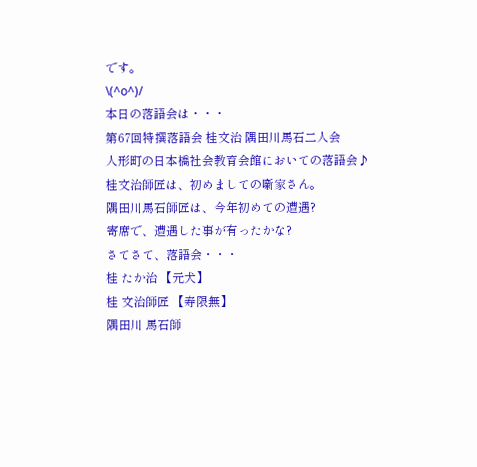です。
\(^o^)/
本日の落語会は・・・
第67回特撰落語会 桂文治 隅田川馬石二人会
人形町の日本橋社会教育会館においての落語会♪
桂文治師匠は、初めましての噺家さん。
隅田川馬石師匠は、今年初めての遭遇?
寄席で、遭遇した事が有ったかな?
さてさて、落語会・・・
桂 たか治 【元犬】
桂 文治師匠 【寿限無】
隅田川 馬石師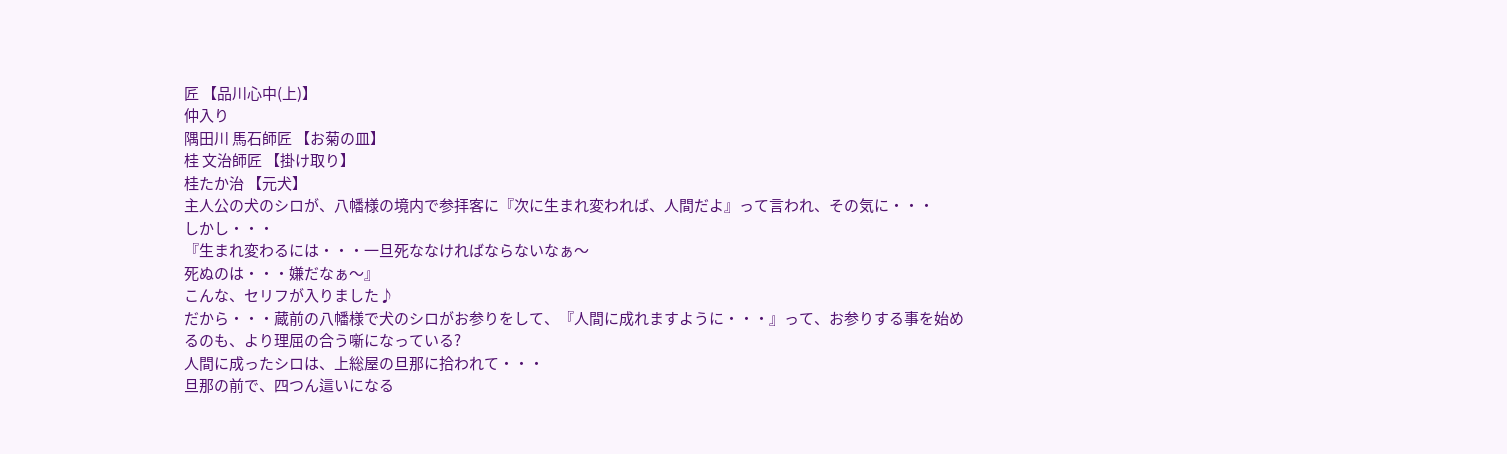匠 【品川心中(上)】
仲入り
隅田川 馬石師匠 【お菊の皿】
桂 文治師匠 【掛け取り】
桂たか治 【元犬】
主人公の犬のシロが、八幡様の境内で参拝客に『次に生まれ変われば、人間だよ』って言われ、その気に・・・
しかし・・・
『生まれ変わるには・・・一旦死ななければならないなぁ〜
死ぬのは・・・嫌だなぁ〜』
こんな、セリフが入りました♪
だから・・・蔵前の八幡様で犬のシロがお参りをして、『人間に成れますように・・・』って、お参りする事を始めるのも、より理屈の合う噺になっている?
人間に成ったシロは、上総屋の旦那に拾われて・・・
旦那の前で、四つん這いになる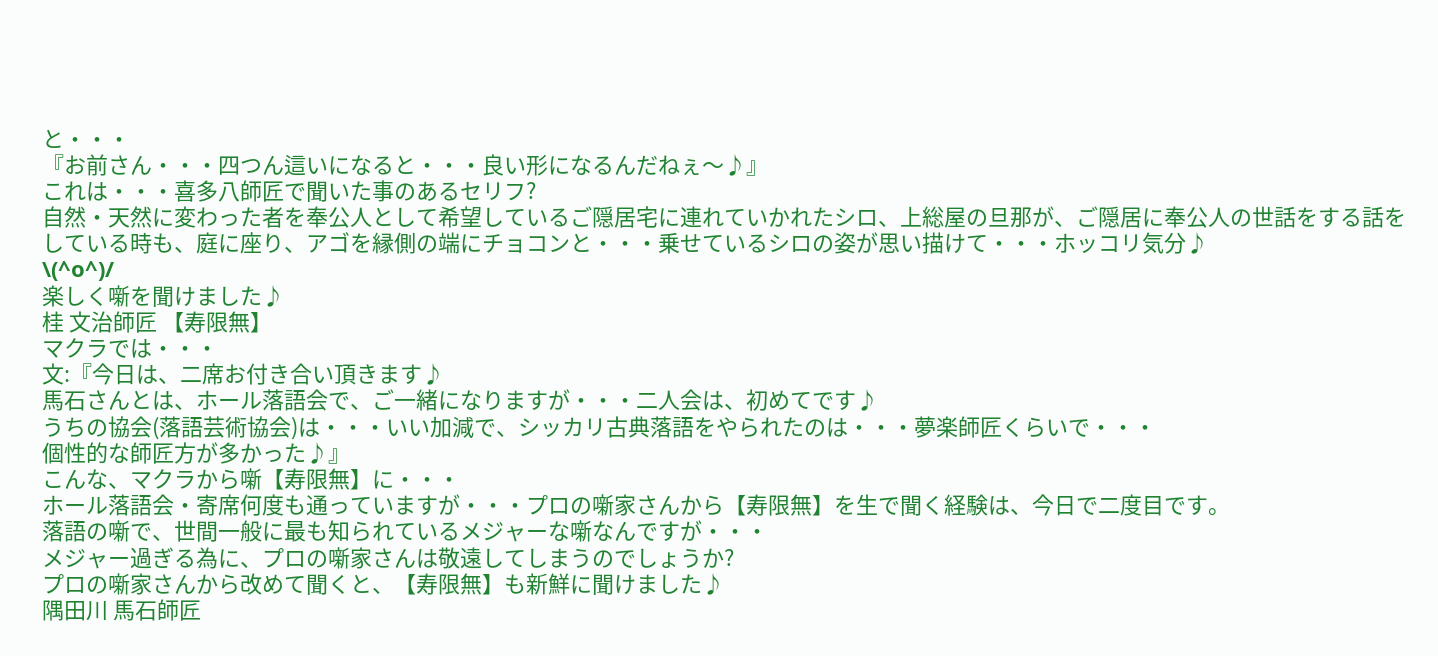と・・・
『お前さん・・・四つん這いになると・・・良い形になるんだねぇ〜♪』
これは・・・喜多八師匠で聞いた事のあるセリフ?
自然・天然に変わった者を奉公人として希望しているご隠居宅に連れていかれたシロ、上総屋の旦那が、ご隠居に奉公人の世話をする話をしている時も、庭に座り、アゴを縁側の端にチョコンと・・・乗せているシロの姿が思い描けて・・・ホッコリ気分♪
\(^o^)/
楽しく噺を聞けました♪
桂 文治師匠 【寿限無】
マクラでは・・・
文:『今日は、二席お付き合い頂きます♪
馬石さんとは、ホール落語会で、ご一緒になりますが・・・二人会は、初めてです♪
うちの協会(落語芸術協会)は・・・いい加減で、シッカリ古典落語をやられたのは・・・夢楽師匠くらいで・・・
個性的な師匠方が多かった♪』
こんな、マクラから噺【寿限無】に・・・
ホール落語会・寄席何度も通っていますが・・・プロの噺家さんから【寿限無】を生で聞く経験は、今日で二度目です。
落語の噺で、世間一般に最も知られているメジャーな噺なんですが・・・
メジャー過ぎる為に、プロの噺家さんは敬遠してしまうのでしょうか?
プロの噺家さんから改めて聞くと、【寿限無】も新鮮に聞けました♪
隅田川 馬石師匠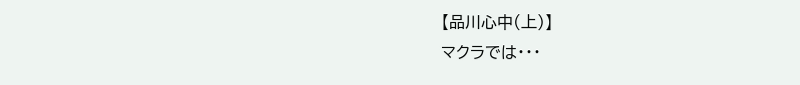【品川心中(上)】
マクラでは・・・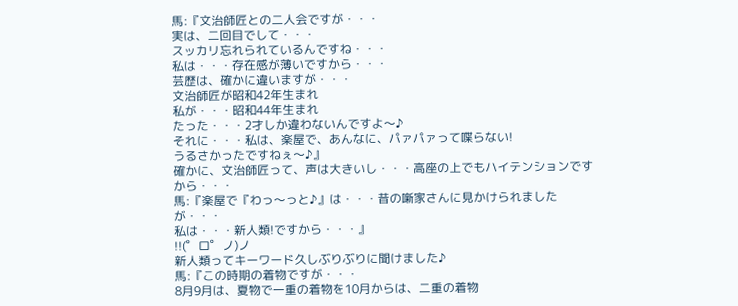馬:『文治師匠との二人会ですが・・・
実は、二回目でして・・・
スッカリ忘れられているんですね・・・
私は・・・存在感が薄いですから・・・
芸歴は、確かに違いますが・・・
文治師匠が昭和42年生まれ
私が・・・昭和44年生まれ
たった・・・2才しか違わないんですよ〜♪
それに・・・私は、楽屋で、あんなに、パァパァって喋らない!
うるさかったですねぇ〜♪』
確かに、文治師匠って、声は大きいし・・・高座の上でもハイテンションですから・・・
馬:『楽屋で『わっ〜っと♪』は・・・昔の噺家さんに見かけられましたが・・・
私は・・・新人類!ですから・・・』
!!(゜ロ゜ノ)ノ
新人類ってキーワード久しぶりぶりに聞けました♪
馬:『この時期の着物ですが・・・
8月9月は、夏物で一重の着物を10月からは、二重の着物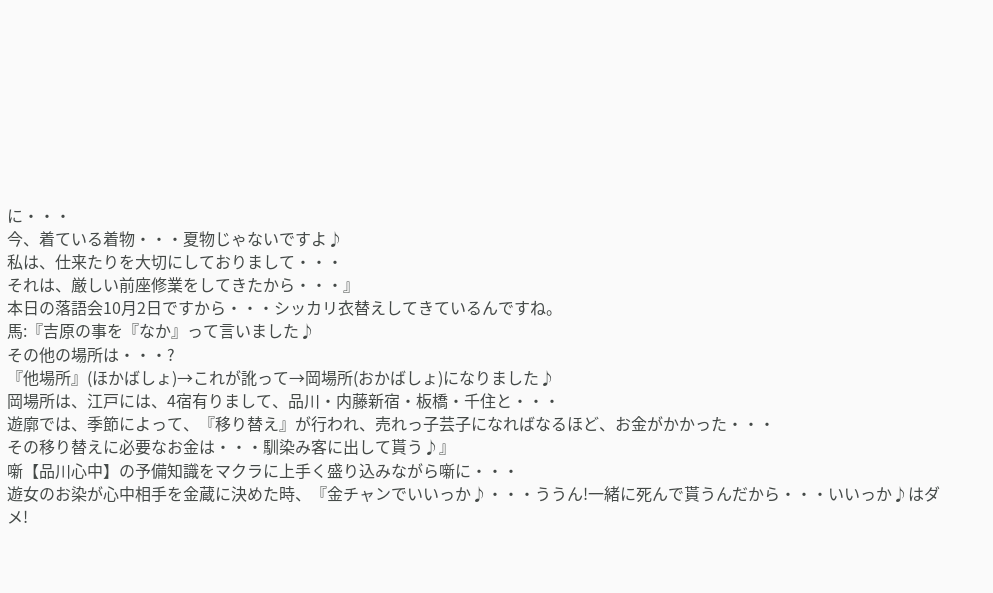に・・・
今、着ている着物・・・夏物じゃないですよ♪
私は、仕来たりを大切にしておりまして・・・
それは、厳しい前座修業をしてきたから・・・』
本日の落語会10月2日ですから・・・シッカリ衣替えしてきているんですね。
馬:『吉原の事を『なか』って言いました♪
その他の場所は・・・?
『他場所』(ほかばしょ)→これが訛って→岡場所(おかばしょ)になりました♪
岡場所は、江戸には、4宿有りまして、品川・内藤新宿・板橋・千住と・・・
遊廓では、季節によって、『移り替え』が行われ、売れっ子芸子になればなるほど、お金がかかった・・・
その移り替えに必要なお金は・・・馴染み客に出して貰う♪』
噺【品川心中】の予備知識をマクラに上手く盛り込みながら噺に・・・
遊女のお染が心中相手を金蔵に決めた時、『金チャンでいいっか♪・・・ううん!一緒に死んで貰うんだから・・・いいっか♪はダメ!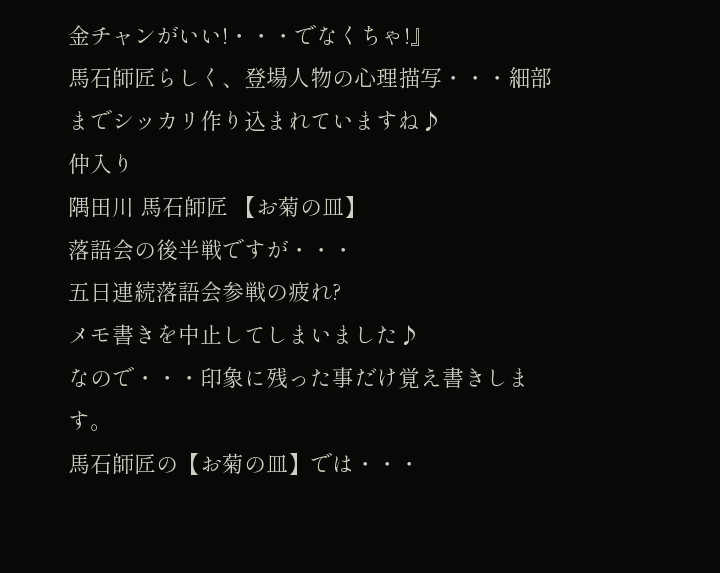金チャンがいい!・・・でなくちゃ!』
馬石師匠らしく、登場人物の心理描写・・・細部までシッカリ作り込まれていますね♪
仲入り
隅田川 馬石師匠 【お菊の皿】
落語会の後半戦ですが・・・
五日連続落語会参戦の疲れ?
メモ書きを中止してしまいました♪
なので・・・印象に残った事だけ覚え書きします。
馬石師匠の【お菊の皿】では・・・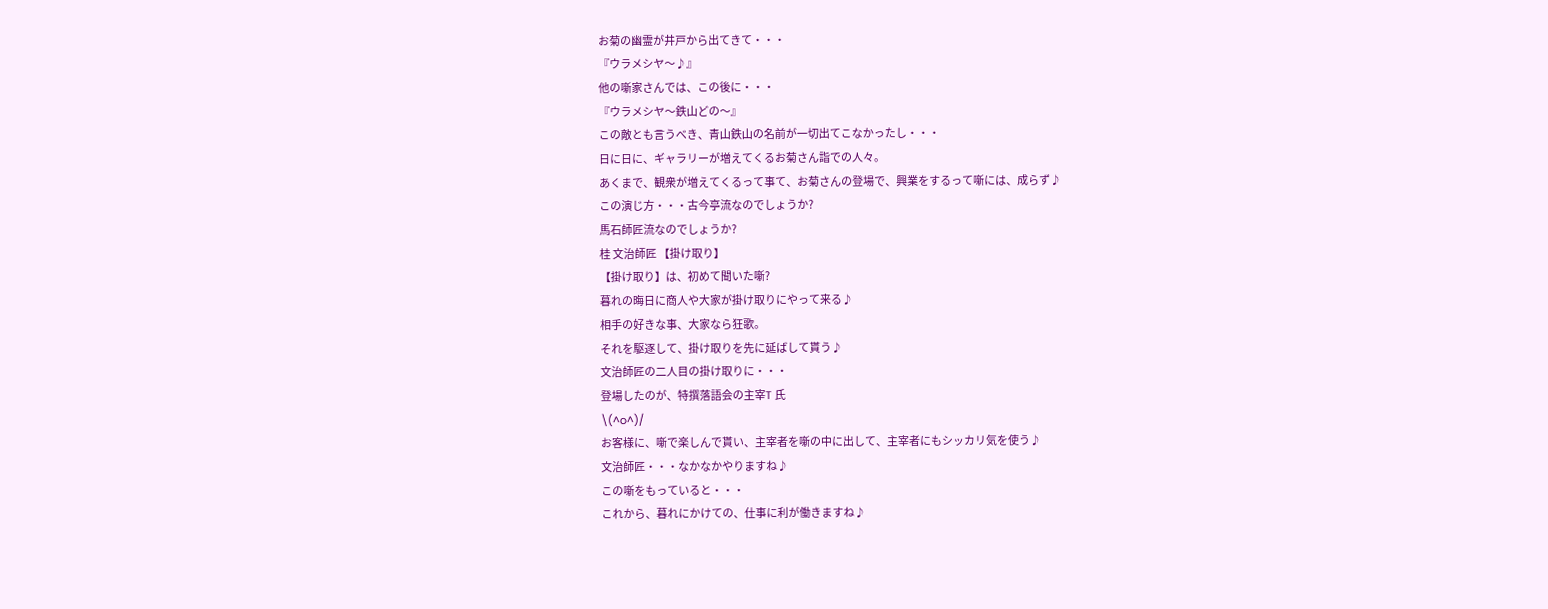お菊の幽霊が井戸から出てきて・・・
『ウラメシヤ〜♪』
他の噺家さんでは、この後に・・・
『ウラメシヤ〜鉄山どの〜』
この敵とも言うべき、青山鉄山の名前が一切出てこなかったし・・・
日に日に、ギャラリーが増えてくるお菊さん詣での人々。
あくまで、観衆が増えてくるって事て、お菊さんの登場で、興業をするって噺には、成らず♪
この演じ方・・・古今亭流なのでしょうか?
馬石師匠流なのでしょうか?
桂 文治師匠 【掛け取り】
【掛け取り】は、初めて聞いた噺?
暮れの晦日に商人や大家が掛け取りにやって来る♪
相手の好きな事、大家なら狂歌。
それを駆逐して、掛け取りを先に延ばして貰う♪
文治師匠の二人目の掛け取りに・・・
登場したのが、特撰落語会の主宰T 氏
\(^o^)/
お客様に、噺で楽しんで貰い、主宰者を噺の中に出して、主宰者にもシッカリ気を使う♪
文治師匠・・・なかなかやりますね♪
この噺をもっていると・・・
これから、暮れにかけての、仕事に利が働きますね♪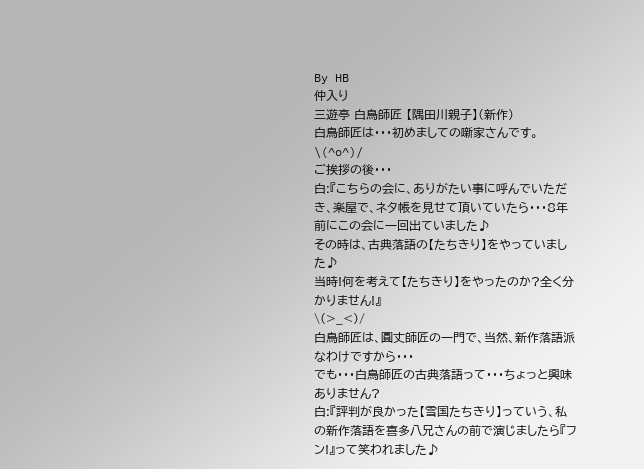By HB
仲入り
三遊亭 白鳥師匠 【隅田川親子】(新作)
白鳥師匠は・・・初めましての噺家さんです。
\(^o^)/
ご挨拶の後・・・
白:『こちらの会に、ありがたい事に呼んでいただき、楽屋で、ネタ帳を見せて頂いていたら・・・8年前にこの会に一回出ていました♪
その時は、古典落語の【たちきり】をやっていました♪
当時!何を考えて【たちきり】をやったのか?全く分かりません!』
\(>_<)/
白鳥師匠は、圓丈師匠の一門で、当然、新作落語派なわけですから・・・
でも・・・白鳥師匠の古典落語って・・・ちょっと興味ありません?
白:『評判が良かった【雪国たちきり】っていう、私の新作落語を喜多八兄さんの前で演じましたら『フン!』って笑われました♪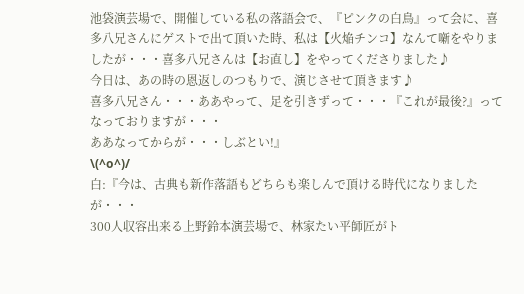池袋演芸場で、開催している私の落語会で、『ピンクの白鳥』って会に、喜多八兄さんにゲストで出て頂いた時、私は【火焔チンコ】なんて噺をやりましたが・・・喜多八兄さんは【お直し】をやってくださりました♪
今日は、あの時の恩返しのつもりで、演じさせて頂きます♪
喜多八兄さん・・・ああやって、足を引きずって・・・『これが最後?』ってなっておりますが・・・
ああなってからが・・・しぶとい!』
\(^o^)/
白:『今は、古典も新作落語もどちらも楽しんで頂ける時代になりましたが・・・
300人収容出来る上野鈴本演芸場で、林家たい平師匠がト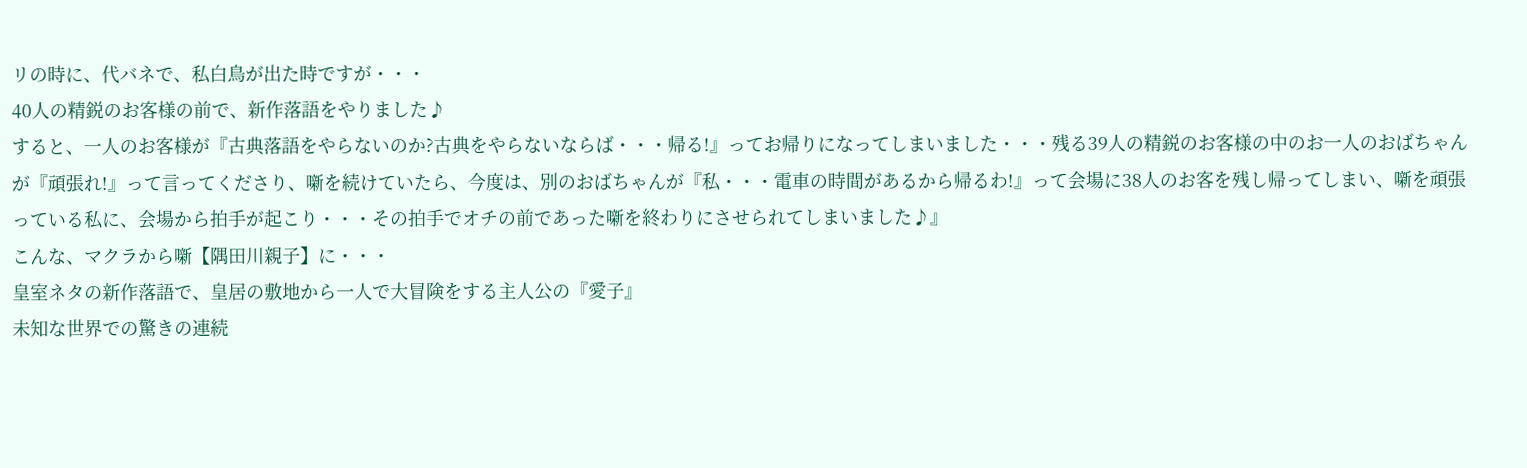リの時に、代バネで、私白鳥が出た時ですが・・・
40人の精鋭のお客様の前で、新作落語をやりました♪
すると、一人のお客様が『古典落語をやらないのか?古典をやらないならば・・・帰る!』ってお帰りになってしまいました・・・残る39人の精鋭のお客様の中のお一人のおばちゃんが『頑張れ!』って言ってくださり、噺を続けていたら、今度は、別のおばちゃんが『私・・・電車の時間があるから帰るわ!』って会場に38人のお客を残し帰ってしまい、噺を頑張っている私に、会場から拍手が起こり・・・その拍手でオチの前であった噺を終わりにさせられてしまいました♪』
こんな、マクラから噺【隅田川親子】に・・・
皇室ネタの新作落語で、皇居の敷地から一人で大冒険をする主人公の『愛子』
未知な世界での驚きの連続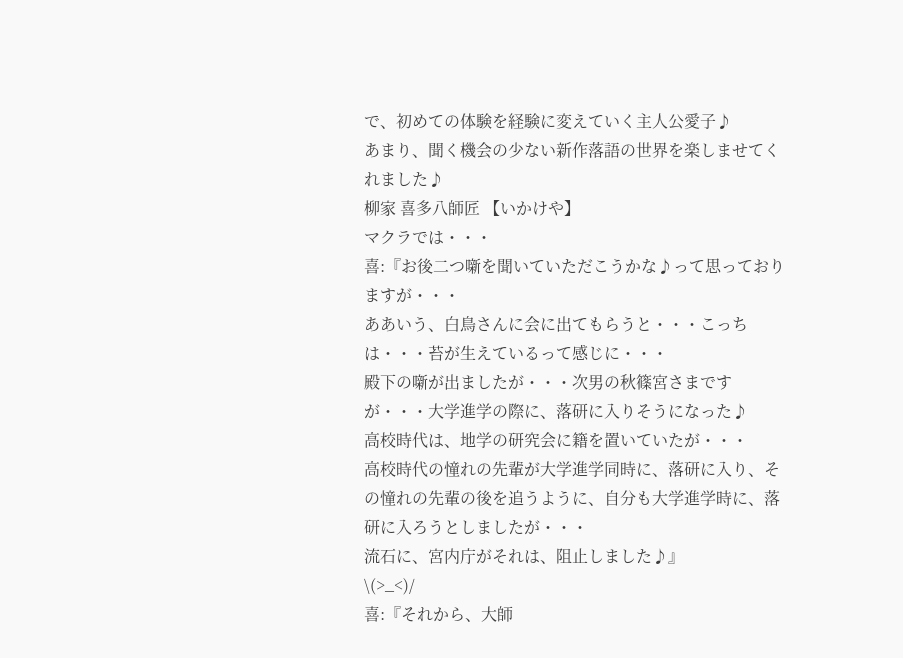で、初めての体験を経験に変えていく主人公愛子♪
あまり、聞く機会の少ない新作落語の世界を楽しませてくれました♪
柳家 喜多八師匠 【いかけや】
マクラでは・・・
喜:『お後二つ噺を聞いていただこうかな♪って思っておりますが・・・
ああいう、白鳥さんに会に出てもらうと・・・こっちは・・・苔が生えているって感じに・・・
殿下の噺が出ましたが・・・次男の秋篠宮さまですが・・・大学進学の際に、落研に入りそうになった♪
高校時代は、地学の研究会に籍を置いていたが・・・
高校時代の憧れの先輩が大学進学同時に、落研に入り、その憧れの先輩の後を追うように、自分も大学進学時に、落研に入ろうとしましたが・・・
流石に、宮内庁がそれは、阻止しました♪』
\(>_<)/
喜:『それから、大師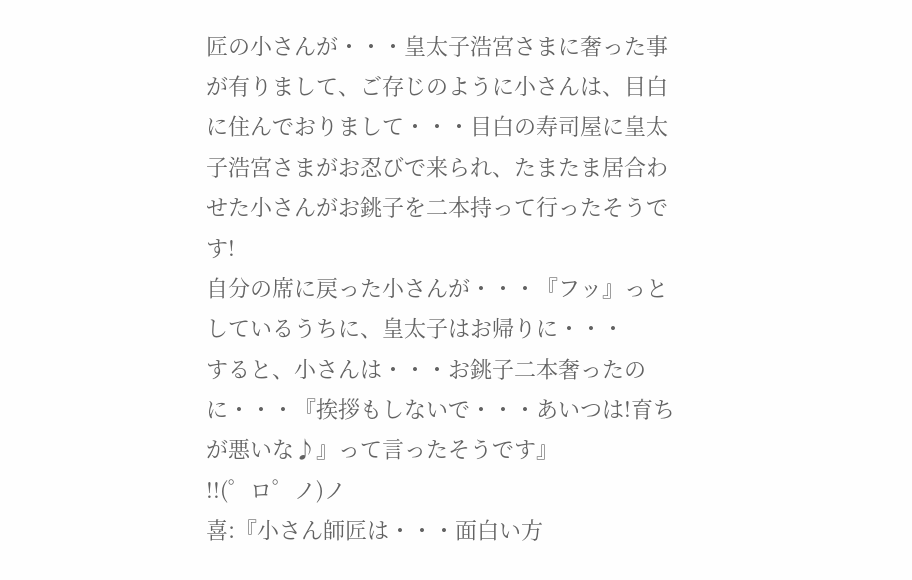匠の小さんが・・・皇太子浩宮さまに奢った事が有りまして、ご存じのように小さんは、目白に住んでおりまして・・・目白の寿司屋に皇太子浩宮さまがお忍びで来られ、たまたま居合わせた小さんがお銚子を二本持って行ったそうです!
自分の席に戻った小さんが・・・『フッ』っとしているうちに、皇太子はお帰りに・・・
すると、小さんは・・・お銚子二本奢ったのに・・・『挨拶もしないで・・・あいつは!育ちが悪いな♪』って言ったそうです』
!!(゜ロ゜ノ)ノ
喜:『小さん師匠は・・・面白い方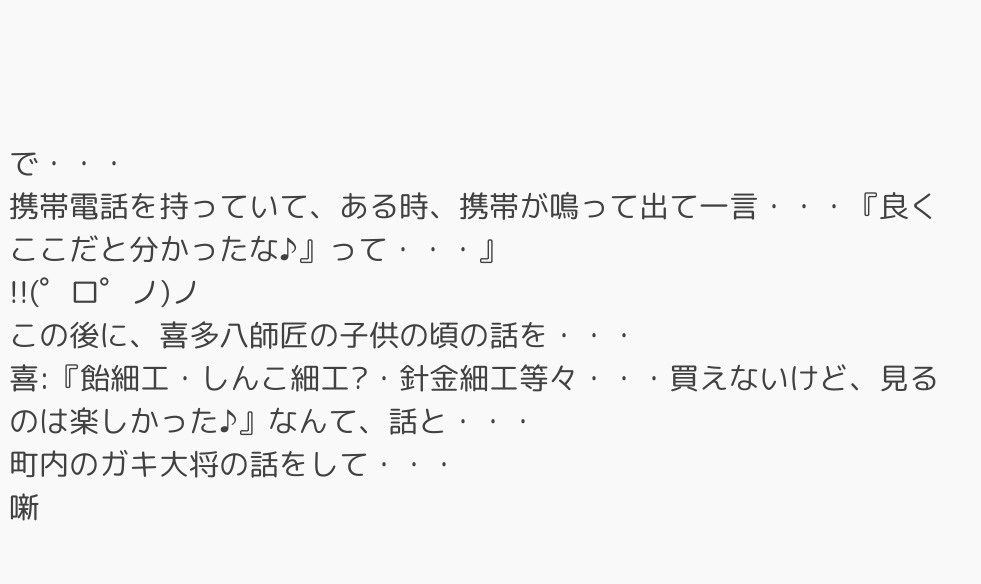で・・・
携帯電話を持っていて、ある時、携帯が鳴って出て一言・・・『良くここだと分かったな♪』って・・・』
!!(゜ロ゜ノ)ノ
この後に、喜多八師匠の子供の頃の話を・・・
喜:『飴細工・しんこ細工?・針金細工等々・・・買えないけど、見るのは楽しかった♪』なんて、話と・・・
町内のガキ大将の話をして・・・
噺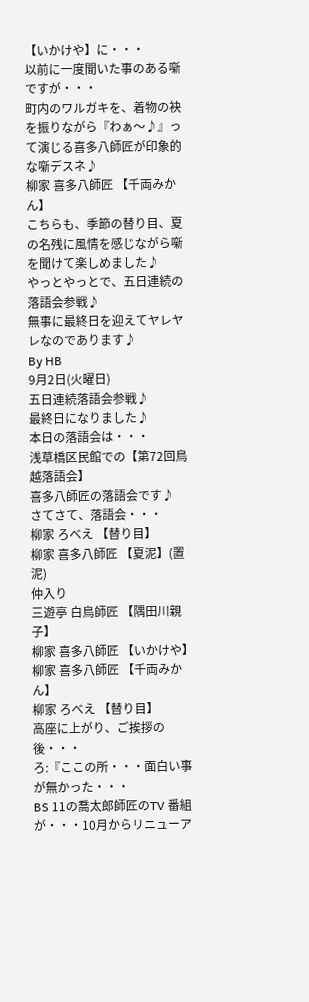【いかけや】に・・・
以前に一度聞いた事のある噺ですが・・・
町内のワルガキを、着物の袂を振りながら『わぁ〜♪』って演じる喜多八師匠が印象的な噺デスネ♪
柳家 喜多八師匠 【千両みかん】
こちらも、季節の替り目、夏の名残に風情を感じながら噺を聞けて楽しめました♪
やっとやっとで、五日連続の落語会参戦♪
無事に最終日を迎えてヤレヤレなのであります♪
By HB
9月2日(火曜日)
五日連続落語会参戦♪
最終日になりました♪
本日の落語会は・・・
浅草橋区民館での【第72回鳥越落語会】
喜多八師匠の落語会です♪
さてさて、落語会・・・
柳家 ろべえ 【替り目】
柳家 喜多八師匠 【夏泥】(置泥)
仲入り
三遊亭 白鳥師匠 【隅田川親子】
柳家 喜多八師匠 【いかけや】
柳家 喜多八師匠 【千両みかん】
柳家 ろべえ 【替り目】
高座に上がり、ご挨拶の後・・・
ろ:『ここの所・・・面白い事が無かった・・・
BS 11の喬太郎師匠のTV 番組が・・・10月からリニューア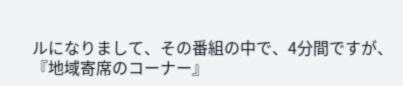ルになりまして、その番組の中で、4分間ですが、『地域寄席のコーナー』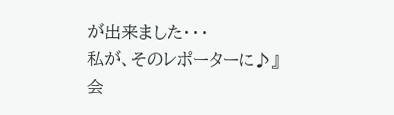が出来ました・・・
私が、そのレポーターに♪』
会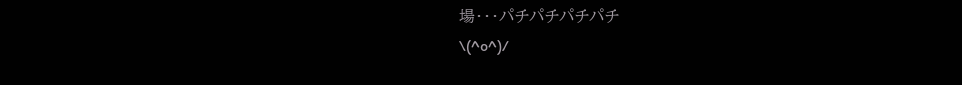場・・・パチパチパチパチ
\(^o^)/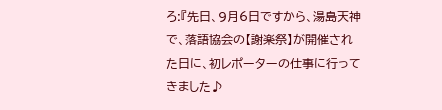ろ:『先日、9月6日ですから、湯島天神で、落語協会の【謝楽祭】が開催された日に、初レポーターの仕事に行ってきました♪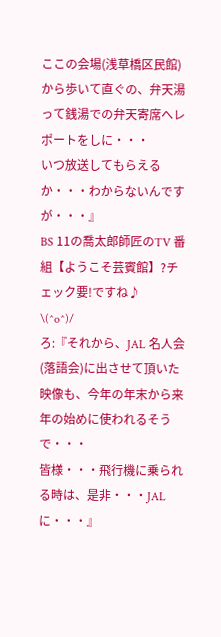ここの会場(浅草橋区民館)から歩いて直ぐの、弁天湯って銭湯での弁天寄席へレポートをしに・・・
いつ放送してもらえるか・・・わからないんですが・・・』
BS 11の喬太郎師匠のTV 番組【ようこそ芸賓館】?チェック要!ですね♪
\(^o^)/
ろ:『それから、JAL 名人会(落語会)に出させて頂いた映像も、今年の年末から来年の始めに使われるそうで・・・
皆様・・・飛行機に乗られる時は、是非・・・JAL に・・・』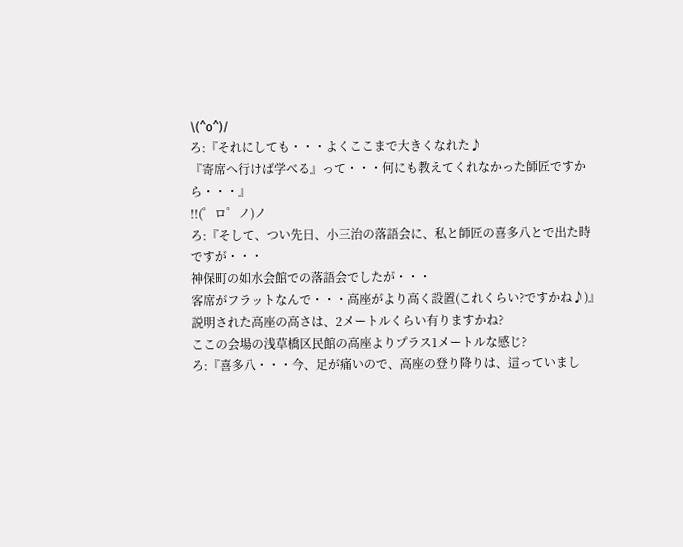\(^o^)/
ろ:『それにしても・・・よくここまで大きくなれた♪
『寄席へ行けば学べる』って・・・何にも教えてくれなかった師匠ですから・・・』
!!(゜ロ゜ノ)ノ
ろ:『そして、つい先日、小三治の落語会に、私と師匠の喜多八とで出た時ですが・・・
神保町の如水会館での落語会でしたが・・・
客席がフラットなんで・・・高座がより高く設置(これくらい?ですかね♪)』
説明された高座の高さは、2メートルくらい有りますかね?
ここの会場の浅草橋区民館の高座よりプラス1メートルな感じ?
ろ:『喜多八・・・今、足が痛いので、高座の登り降りは、這っていまし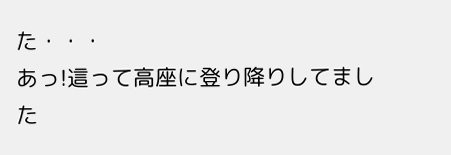た・・・
あっ!這って高座に登り降りしてました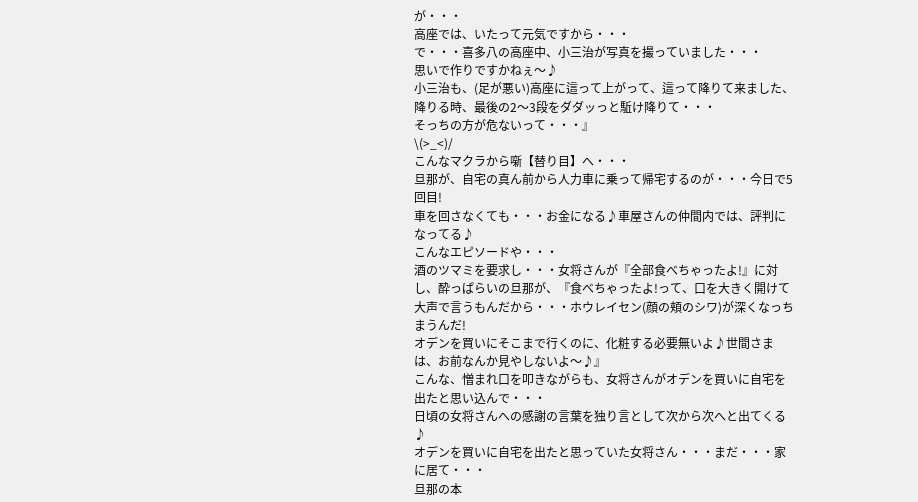が・・・
高座では、いたって元気ですから・・・
で・・・喜多八の高座中、小三治が写真を撮っていました・・・
思いで作りですかねぇ〜♪
小三治も、(足が悪い)高座に這って上がって、這って降りて来ました、降りる時、最後の2〜3段をダダッっと駈け降りて・・・
そっちの方が危ないって・・・』
\(>_<)/
こんなマクラから噺【替り目】へ・・・
旦那が、自宅の真ん前から人力車に乗って帰宅するのが・・・今日で5回目!
車を回さなくても・・・お金になる♪車屋さんの仲間内では、評判になってる♪
こんなエピソードや・・・
酒のツマミを要求し・・・女将さんが『全部食べちゃったよ!』に対し、酔っぱらいの旦那が、『食べちゃったよ!って、口を大きく開けて大声で言うもんだから・・・ホウレイセン(顔の頬のシワ)が深くなっちまうんだ!
オデンを買いにそこまで行くのに、化粧する必要無いよ♪世間さまは、お前なんか見やしないよ〜♪』
こんな、憎まれ口を叩きながらも、女将さんがオデンを買いに自宅を出たと思い込んで・・・
日頃の女将さんへの感謝の言葉を独り言として次から次へと出てくる♪
オデンを買いに自宅を出たと思っていた女将さん・・・まだ・・・家に居て・・・
旦那の本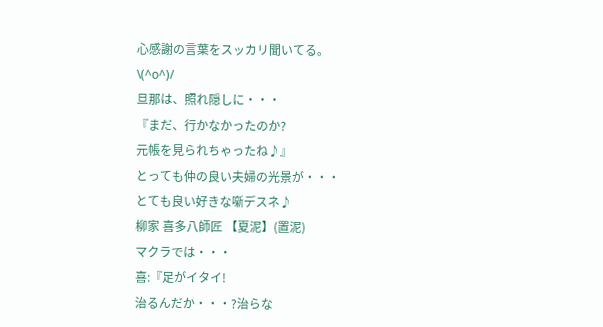心感謝の言葉をスッカリ聞いてる。
\(^o^)/
旦那は、照れ隠しに・・・
『まだ、行かなかったのか?
元帳を見られちゃったね♪』
とっても仲の良い夫婦の光景が・・・
とても良い好きな噺デスネ♪
柳家 喜多八師匠 【夏泥】(置泥)
マクラでは・・・
喜:『足がイタイ!
治るんだか・・・?治らな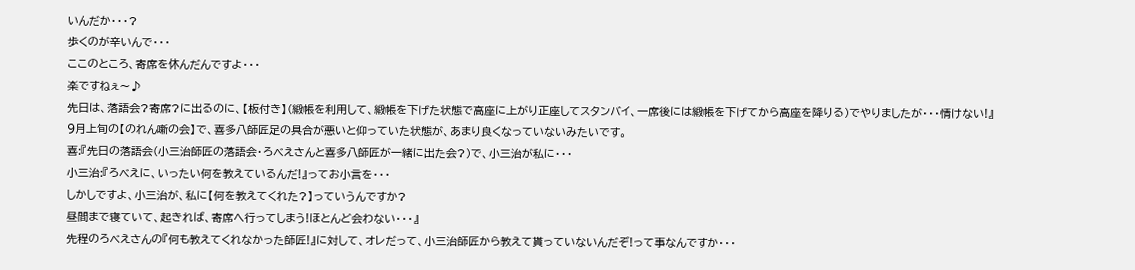いんだか・・・?
歩くのが辛いんで・・・
ここのところ、寄席を休んだんですよ・・・
楽ですねぇ〜♪
先日は、落語会?寄席?に出るのに、【板付き】(緞帳を利用して、緞帳を下げた状態で高座に上がり正座してスタンバイ、一席後には緞帳を下げてから高座を降りる)でやりましたが・・・情けない!』
9月上旬の【のれん噺の会】で、喜多八師匠足の具合が悪いと仰っていた状態が、あまり良くなっていないみたいです。
喜:『先日の落語会(小三治師匠の落語会・ろべえさんと喜多八師匠が一緒に出た会?)で、小三治が私に・・・
小三治:『ろべえに、いったい何を教えているんだ!』ってお小言を・・・
しかしですよ、小三治が、私に【何を教えてくれた?】っていうんですか?
昼間まで寝ていて、起きれば、寄席へ行ってしまう!ほとんど会わない・・・』
先程のろべえさんの『何も教えてくれなかった師匠!』に対して、オレだって、小三治師匠から教えて貰っていないんだぞ!って事なんですか・・・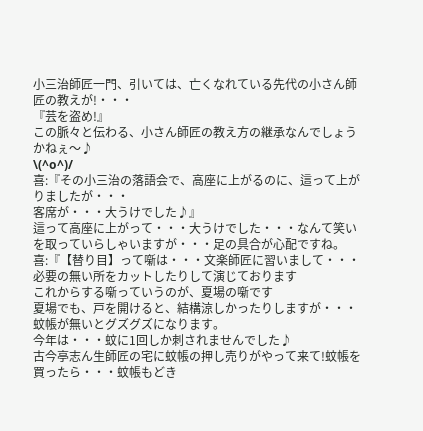小三治師匠一門、引いては、亡くなれている先代の小さん師匠の教えが!・・・
『芸を盗め!』
この脈々と伝わる、小さん師匠の教え方の継承なんでしょうかねぇ〜♪
\(^o^)/
喜:『その小三治の落語会で、高座に上がるのに、這って上がりましたが・・・
客席が・・・大うけでした♪』
這って高座に上がって・・・大うけでした・・・なんて笑いを取っていらしゃいますが・・・足の具合が心配ですね。
喜:『【替り目】って噺は・・・文楽師匠に習いまして・・・必要の無い所をカットしたりして演じております
これからする噺っていうのが、夏場の噺です
夏場でも、戸を開けると、結構涼しかったりしますが・・・蚊帳が無いとグズグズになります。
今年は・・・蚊に1回しか刺されませんでした♪
古今亭志ん生師匠の宅に蚊帳の押し売りがやって来て!蚊帳を買ったら・・・蚊帳もどき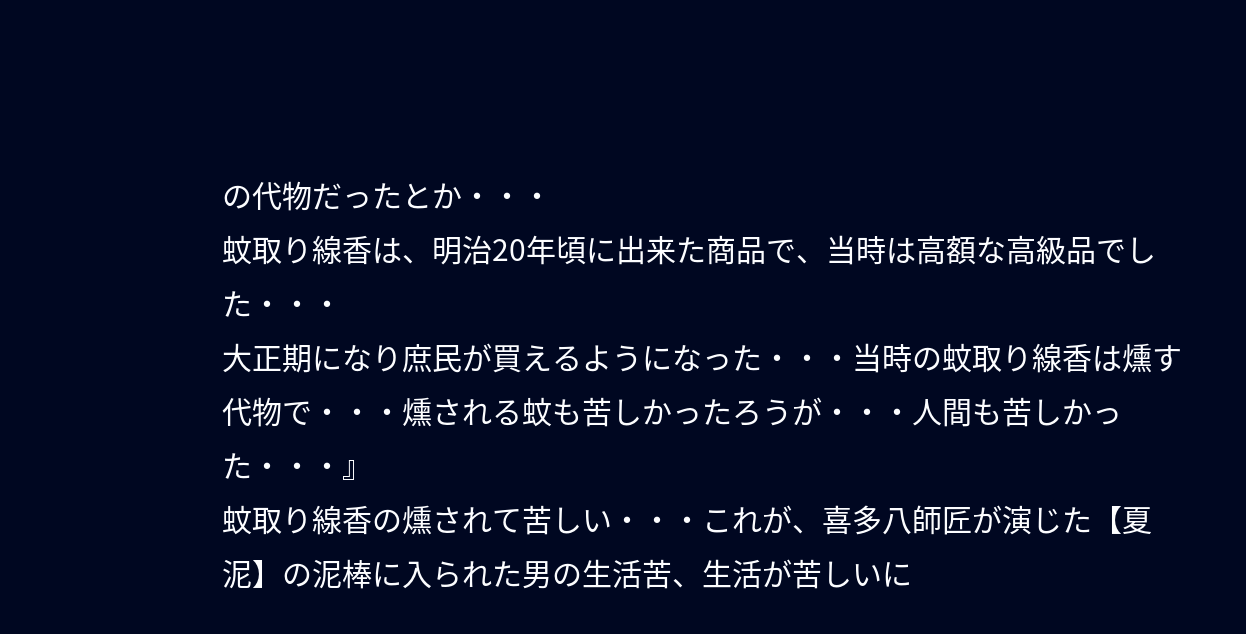の代物だったとか・・・
蚊取り線香は、明治20年頃に出来た商品で、当時は高額な高級品でした・・・
大正期になり庶民が買えるようになった・・・当時の蚊取り線香は燻す代物で・・・燻される蚊も苦しかったろうが・・・人間も苦しかった・・・』
蚊取り線香の燻されて苦しい・・・これが、喜多八師匠が演じた【夏泥】の泥棒に入られた男の生活苦、生活が苦しいに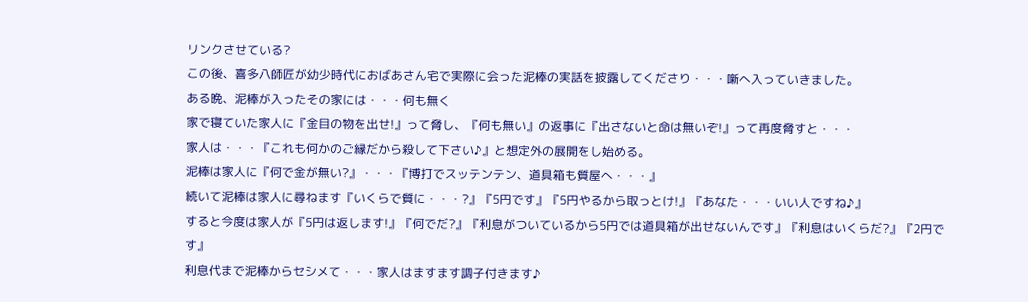リンクさせている?
この後、喜多八師匠が幼少時代におばあさん宅で実際に会った泥棒の実話を披露してくださり・・・噺へ入っていきました。
ある晩、泥棒が入ったその家には・・・何も無く
家で寝ていた家人に『金目の物を出せ!』って脅し、『何も無い』の返事に『出さないと命は無いぞ!』って再度脅すと・・・
家人は・・・『これも何かのご縁だから殺して下さい♪』と想定外の展開をし始める。
泥棒は家人に『何で金が無い?』・・・『博打でスッテンテン、道具箱も質屋へ・・・』
続いて泥棒は家人に尋ねます『いくらで質に・・・?』『5円です』『5円やるから取っとけ!』『あなた・・・いい人ですね♪』
すると今度は家人が『5円は返します!』『何でだ?』『利息がついているから5円では道具箱が出せないんです』『利息はいくらだ?』『2円です』
利息代まで泥棒からセシメて・・・家人はますます調子付きます♪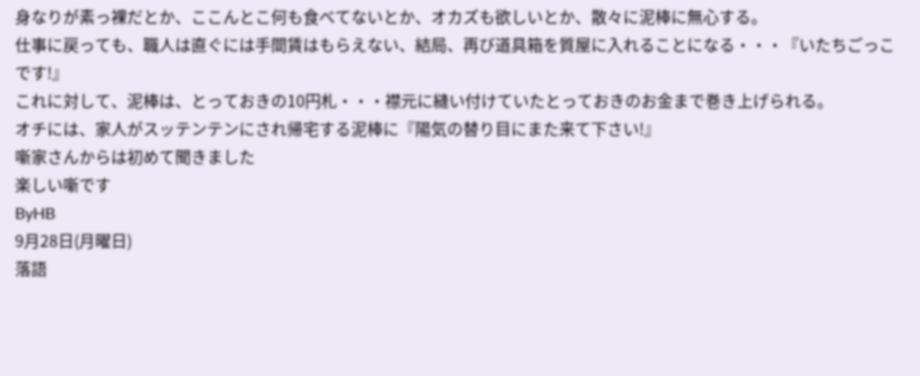身なりが素っ裸だとか、ここんとこ何も食べてないとか、オカズも欲しいとか、散々に泥棒に無心する。
仕事に戻っても、職人は直ぐには手間賃はもらえない、結局、再び道具箱を質屋に入れることになる・・・『いたちごっこです!』
これに対して、泥棒は、とっておきの10円札・・・襟元に縫い付けていたとっておきのお金まで巻き上げられる。
オチには、家人がスッテンテンにされ帰宅する泥棒に『陽気の替り目にまた来て下さい!』
噺家さんからは初めて聞きました
楽しい噺です
ByHB
9月28日(月曜日)
落語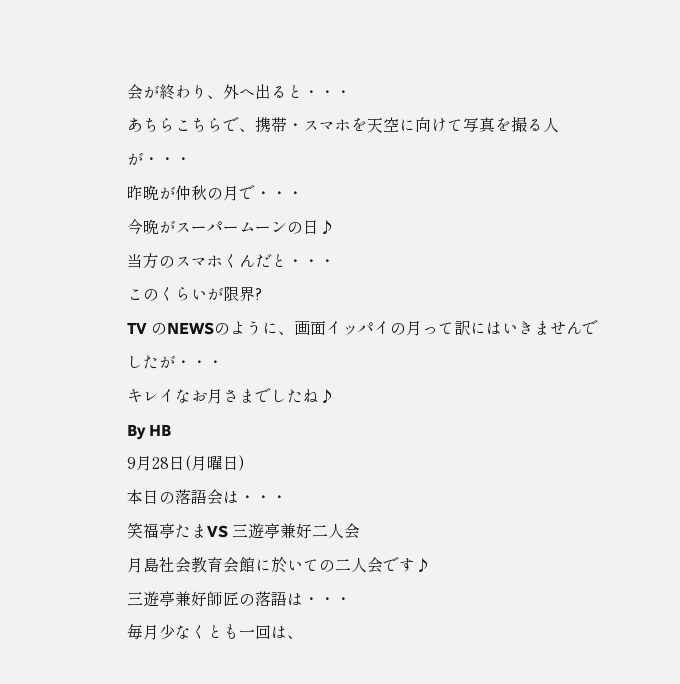会が終わり、外へ出ると・・・
あちらこちらで、携帯・スマホを天空に向けて写真を撮る人が・・・
昨晩が仲秋の月で・・・
今晩がスーパームーンの日♪
当方のスマホくんだと・・・
このくらいが限界?
TV のNEWSのように、画面イッパイの月って訳にはいきませんでしたが・・・
キレイなお月さまでしたね♪
By HB
9月28日(月曜日)
本日の落語会は・・・
笑福亭たまVS 三遊亭兼好二人会
月島社会教育会館に於いての二人会です♪
三遊亭兼好師匠の落語は・・・
毎月少なくとも一回は、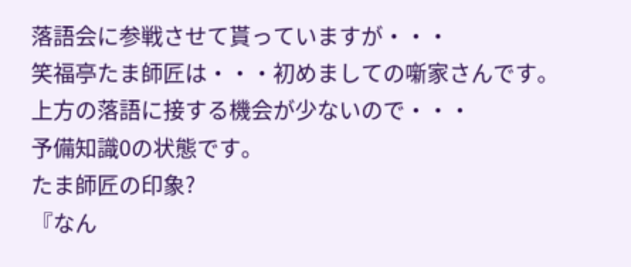落語会に参戦させて貰っていますが・・・
笑福亭たま師匠は・・・初めましての噺家さんです。
上方の落語に接する機会が少ないので・・・
予備知識0の状態です。
たま師匠の印象?
『なん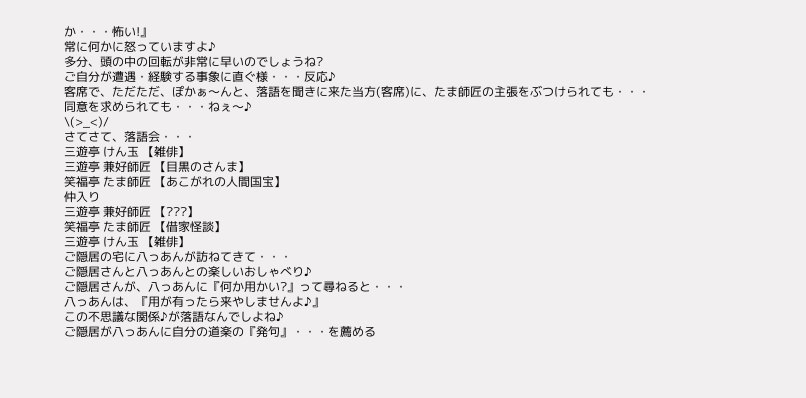か・・・怖い!』
常に何かに怒っていますよ♪
多分、頭の中の回転が非常に早いのでしょうね?
ご自分が遭遇・経験する事象に直ぐ様・・・反応♪
客席で、ただただ、ぽかぁ〜んと、落語を聞きに来た当方(客席)に、たま師匠の主張をぶつけられても・・・
同意を求められても・・・ねぇ〜♪
\(>_<)/
さてさて、落語会・・・
三遊亭 けん玉 【雑俳】
三遊亭 兼好師匠 【目黒のさんま】
笑福亭 たま師匠 【あこがれの人間国宝】
仲入り
三遊亭 兼好師匠 【???】
笑福亭 たま師匠 【借家怪談】
三遊亭 けん玉 【雑俳】
ご隠居の宅に八っあんが訪ねてきて・・・
ご隠居さんと八っあんとの楽しいおしゃべり♪
ご隠居さんが、八っあんに『何か用かい?』って尋ねると・・・
八っあんは、『用が有ったら来やしませんよ♪』
この不思議な関係♪が落語なんでしよね♪
ご隠居が八っあんに自分の道楽の『発句』・・・を薦める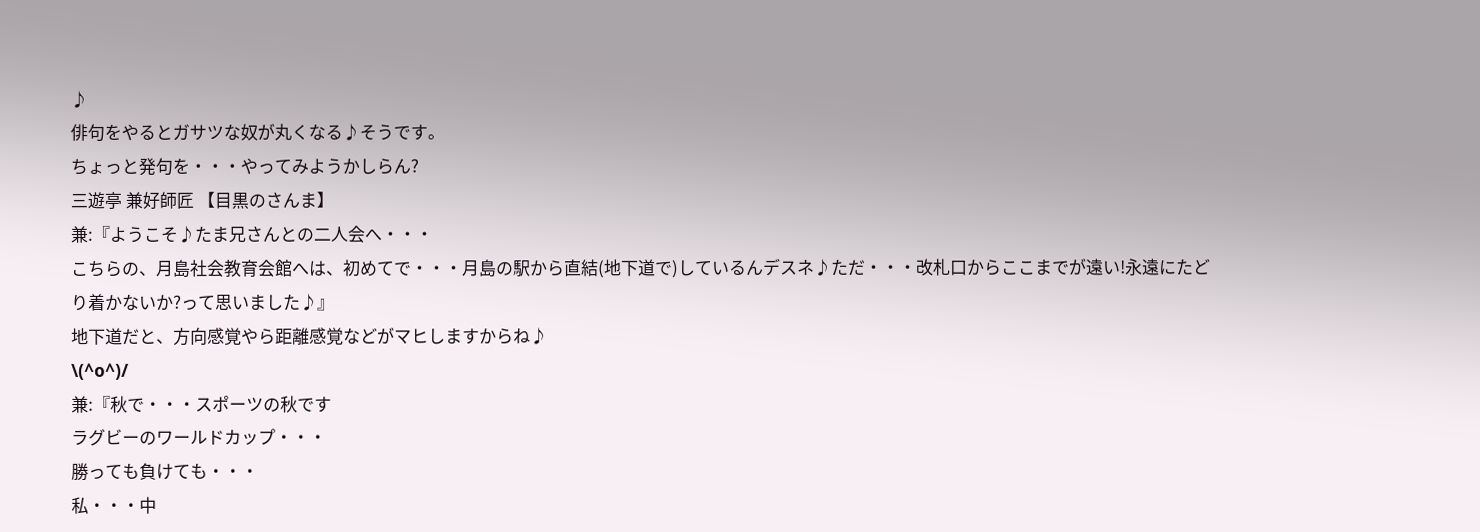♪
俳句をやるとガサツな奴が丸くなる♪そうです。
ちょっと発句を・・・やってみようかしらん?
三遊亭 兼好師匠 【目黒のさんま】
兼:『ようこそ♪たま兄さんとの二人会へ・・・
こちらの、月島社会教育会館へは、初めてで・・・月島の駅から直結(地下道で)しているんデスネ♪ただ・・・改札口からここまでが遠い!永遠にたどり着かないか?って思いました♪』
地下道だと、方向感覚やら距離感覚などがマヒしますからね♪
\(^o^)/
兼:『秋で・・・スポーツの秋です
ラグビーのワールドカップ・・・
勝っても負けても・・・
私・・・中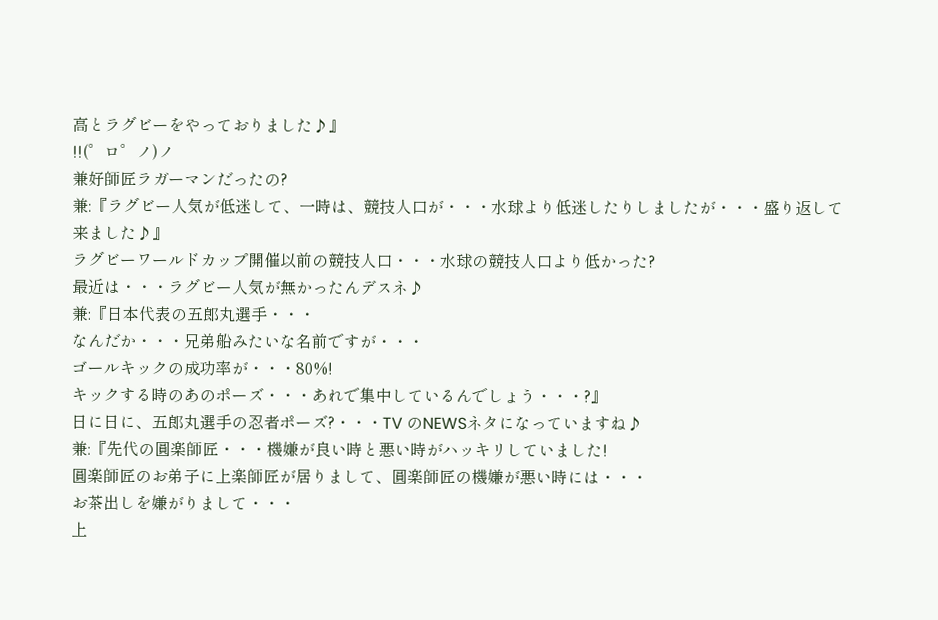高とラグビーをやっておりました♪』
!!(゜ロ゜ノ)ノ
兼好師匠ラガーマンだったの?
兼:『ラグビー人気が低迷して、一時は、競技人口が・・・水球より低迷したりしましたが・・・盛り返して来ました♪』
ラグビーワールドカップ開催以前の競技人口・・・水球の競技人口より低かった?
最近は・・・ラグビー人気が無かったんデスネ♪
兼:『日本代表の五郎丸選手・・・
なんだか・・・兄弟船みたいな名前ですが・・・
ゴールキックの成功率が・・・80%!
キックする時のあのポーズ・・・あれで集中しているんでしょう・・・?』
日に日に、五郎丸選手の忍者ポーズ?・・・TV のNEWSネタになっていますね♪
兼:『先代の圓楽師匠・・・機嫌が良い時と悪い時がハッキリしていました!
圓楽師匠のお弟子に上楽師匠が居りまして、圓楽師匠の機嫌が悪い時には・・・
お茶出しを嫌がりまして・・・
上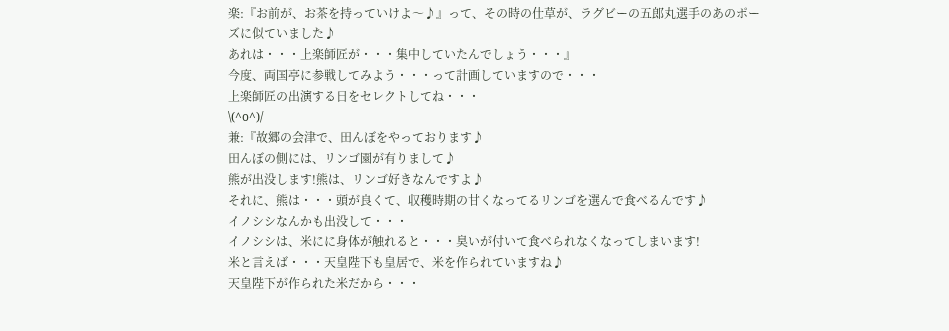楽:『お前が、お茶を持っていけよ〜♪』って、その時の仕草が、ラグビーの五郎丸選手のあのポーズに似ていました♪
あれは・・・上楽師匠が・・・集中していたんでしょう・・・』
今度、両国亭に参戦してみよう・・・って計画していますので・・・
上楽師匠の出演する日をセレクトしてね・・・
\(^o^)/
兼:『故郷の会津で、田んぼをやっております♪
田んぼの側には、リンゴ園が有りまして♪
熊が出没します!熊は、リンゴ好きなんですよ♪
それに、熊は・・・頭が良くて、収穫時期の甘くなってるリンゴを選んで食べるんです♪
イノシシなんかも出没して・・・
イノシシは、米にに身体が触れると・・・臭いが付いて食べられなくなってしまいます!
米と言えば・・・天皇陛下も皇居で、米を作られていますね♪
天皇陛下が作られた米だから・・・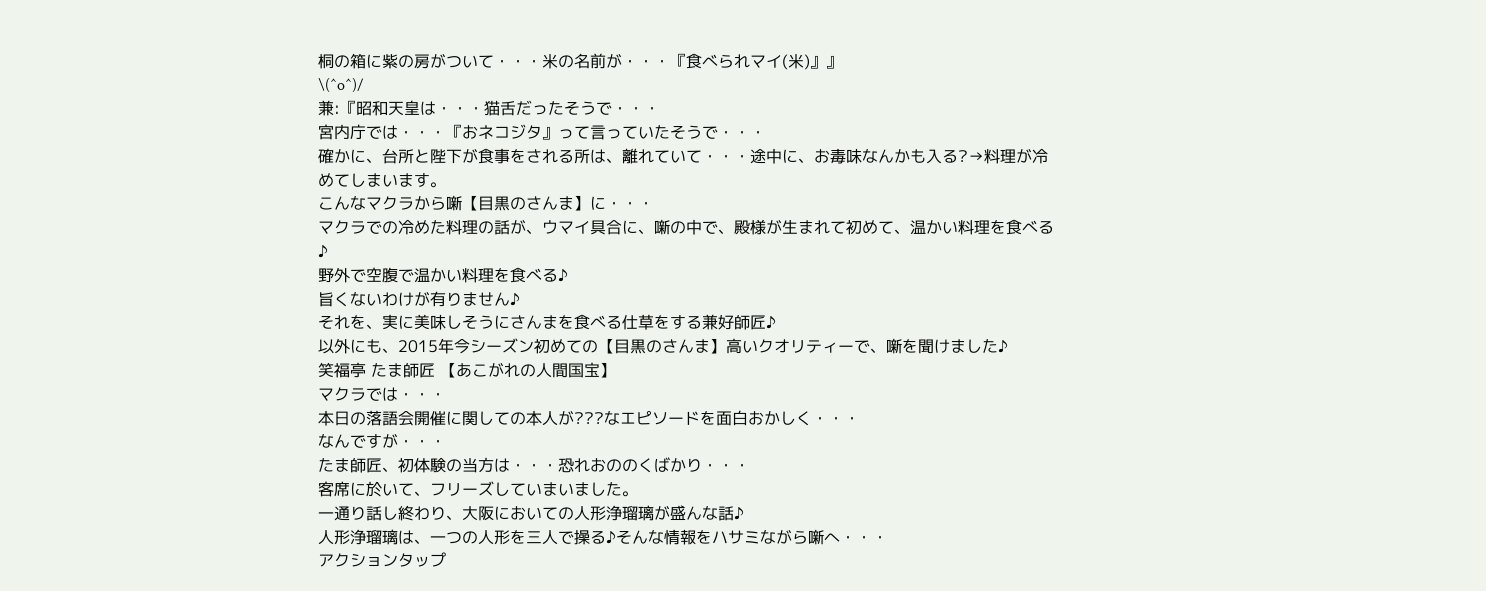桐の箱に紫の房がついて・・・米の名前が・・・『食べられマイ(米)』』
\(^o^)/
兼:『昭和天皇は・・・猫舌だったそうで・・・
宮内庁では・・・『おネコジタ』って言っていたそうで・・・
確かに、台所と陛下が食事をされる所は、離れていて・・・途中に、お毒味なんかも入る?→料理が冷めてしまいます。
こんなマクラから噺【目黒のさんま】に・・・
マクラでの冷めた料理の話が、ウマイ具合に、噺の中で、殿様が生まれて初めて、温かい料理を食べる♪
野外で空腹で温かい料理を食べる♪
旨くないわけが有りません♪
それを、実に美味しそうにさんまを食べる仕草をする兼好師匠♪
以外にも、2015年今シーズン初めての【目黒のさんま】高いクオリティーで、噺を聞けました♪
笑福亭 たま師匠 【あこがれの人間国宝】
マクラでは・・・
本日の落語会開催に関しての本人が???なエピソードを面白おかしく・・・
なんですが・・・
たま師匠、初体験の当方は・・・恐れおののくばかり・・・
客席に於いて、フリーズしていまいました。
一通り話し終わり、大阪においての人形浄瑠璃が盛んな話♪
人形浄瑠璃は、一つの人形を三人で操る♪そんな情報をハサミながら噺へ・・・
アクションタップ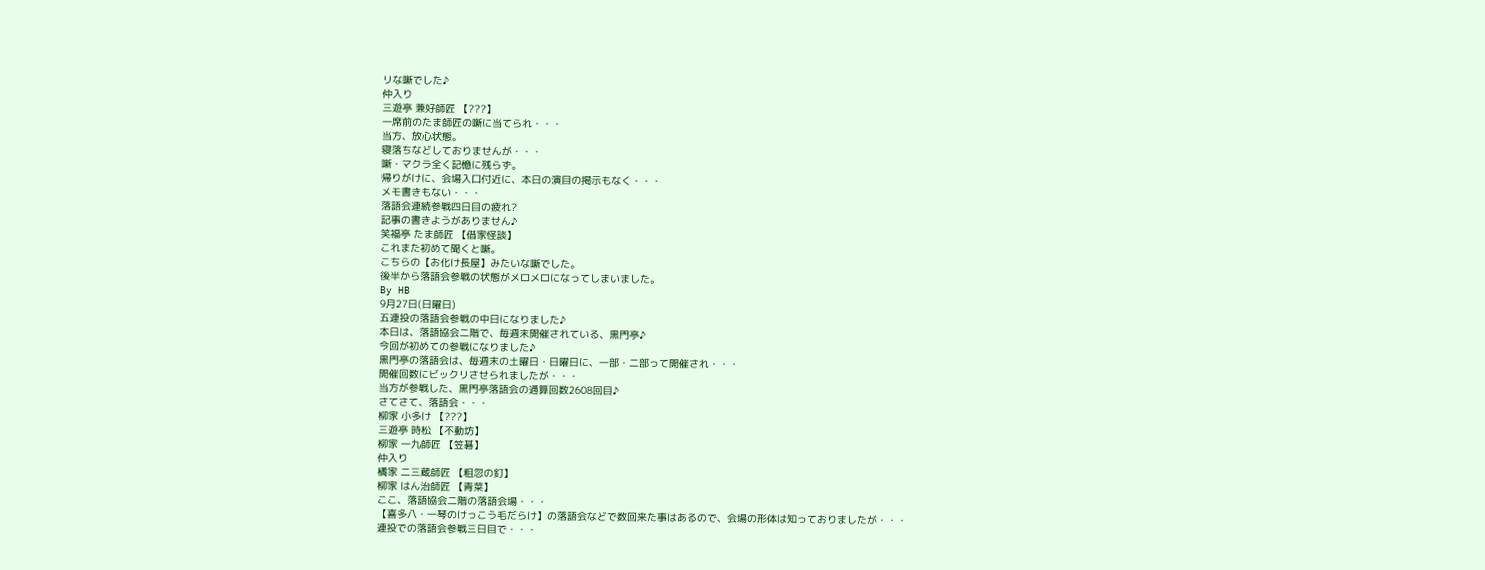リな噺でした♪
仲入り
三遊亭 兼好師匠 【???】
一席前のたま師匠の噺に当てられ・・・
当方、放心状態。
寝落ちなどしておりませんが・・・
噺・マクラ全く記憶に残らず。
帰りがけに、会場入口付近に、本日の演目の掲示もなく・・・
メモ書きもない・・・
落語会連続参戦四日目の疲れ?
記事の書きようがありません♪
笑福亭 たま師匠 【借家怪談】
これまた初めて聞くと噺。
こちらの【お化け長屋】みたいな噺でした。
後半から落語会参戦の状態がメロメロになってしまいました。
By HB
9月27日(日曜日)
五連投の落語会参戦の中日になりました♪
本日は、落語協会二階で、毎週末開催されている、黒門亭♪
今回が初めての参戦になりました♪
黒門亭の落語会は、毎週末の土曜日・日曜日に、一部・二部って開催され・・・
開催回数にビックリさせられましたが・・・
当方が参戦した、黒門亭落語会の通算回数2608回目♪
さてさて、落語会・・・
柳家 小多け 【???】
三遊亭 時松 【不動坊】
柳家 一九師匠 【笠碁】
仲入り
橘家 二三蔵師匠 【粗忽の釘】
柳家 はん治師匠 【青菜】
ここ、落語協会二階の落語会場・・・
【喜多八・一琴のけっこう毛だらけ】の落語会などで数回来た事はあるので、会場の形体は知っておりましたが・・・
連投での落語会参戦三日目で・・・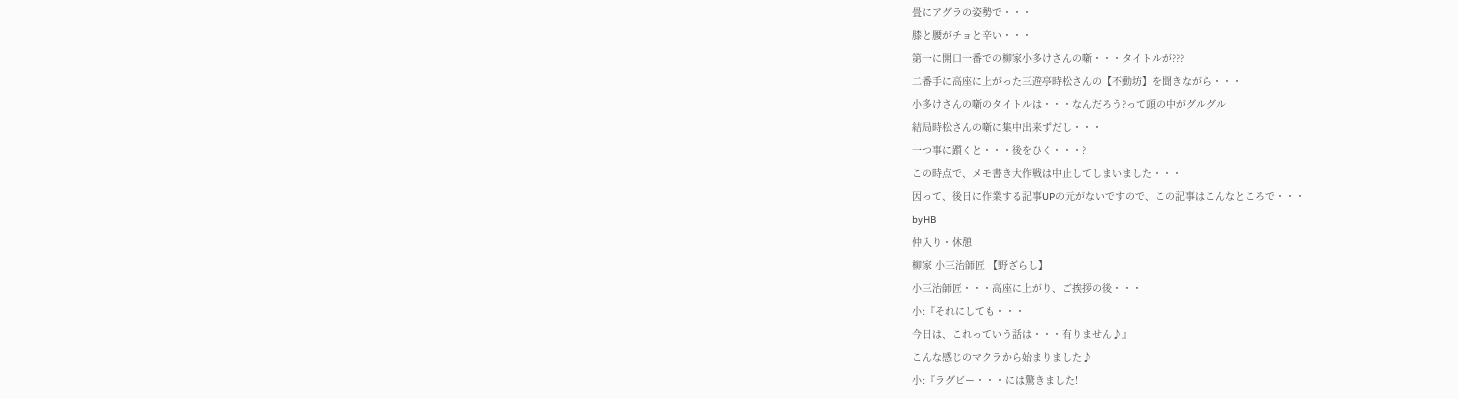畳にアグラの姿勢で・・・
膝と腰がチョと辛い・・・
第一に開口一番での柳家小多けさんの噺・・・タイトルが???
二番手に高座に上がった三遊亭時松さんの【不動坊】を聞きながら・・・
小多けさんの噺のタイトルは・・・なんだろう?って頭の中がグルグル
結局時松さんの噺に集中出来ずだし・・・
一つ事に躓くと・・・後をひく・・・?
この時点で、メモ書き大作戦は中止してしまいました・・・
因って、後日に作業する記事UPの元がないですので、この記事はこんなところで・・・
byHB
仲入り・休憩
柳家 小三治師匠 【野ざらし】
小三治師匠・・・高座に上がり、ご挨拶の後・・・
小:『それにしても・・・
今日は、これっていう話は・・・有りません♪』
こんな感じのマクラから始まりました♪
小:『ラグビー・・・には驚きました!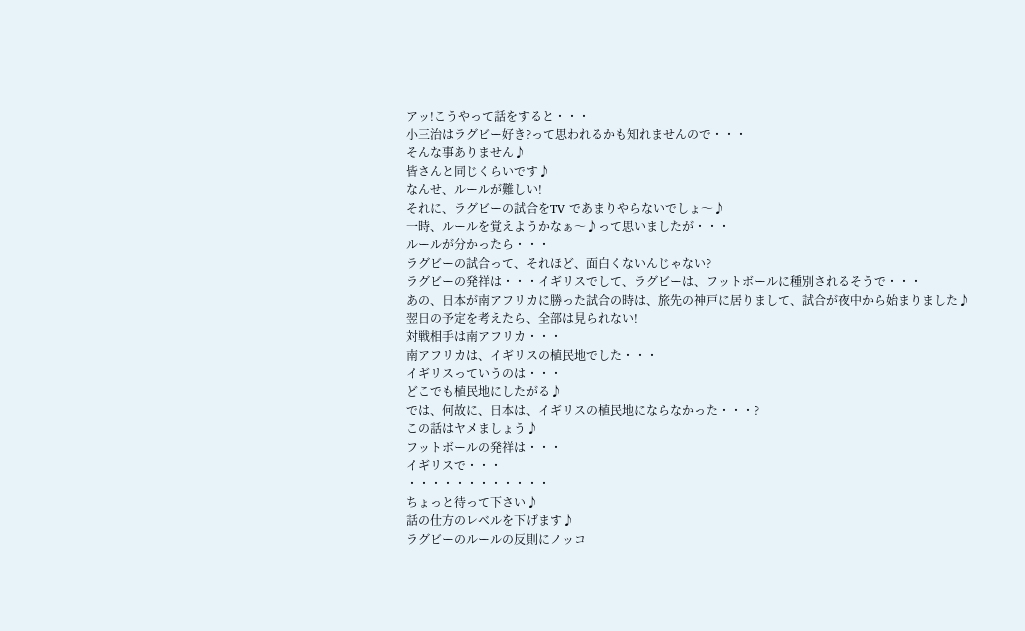アッ!こうやって話をすると・・・
小三治はラグビー好き?って思われるかも知れませんので・・・
そんな事ありません♪
皆さんと同じくらいです♪
なんせ、ルールが難しい!
それに、ラグビーの試合をTV であまりやらないでしょ〜♪
一時、ルールを覚えようかなぁ〜♪って思いましたが・・・
ルールが分かったら・・・
ラグビーの試合って、それほど、面白くないんじゃない?
ラグビーの発祥は・・・イギリスでして、ラグビーは、フットボールに種別されるそうで・・・
あの、日本が南アフリカに勝った試合の時は、旅先の神戸に居りまして、試合が夜中から始まりました♪
翌日の予定を考えたら、全部は見られない!
対戦相手は南アフリカ・・・
南アフリカは、イギリスの植民地でした・・・
イギリスっていうのは・・・
どこでも植民地にしたがる♪
では、何故に、日本は、イギリスの植民地にならなかった・・・?
この話はヤメましょう♪
フットボールの発祥は・・・
イギリスで・・・
・・・・・・・・・・・・
ちょっと待って下さい♪
話の仕方のレベルを下げます♪
ラグビーのルールの反則にノッコ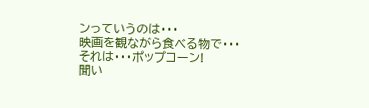ンっていうのは・・・
映画を観ながら食べる物で・・・
それは・・・ポップコーン!
聞い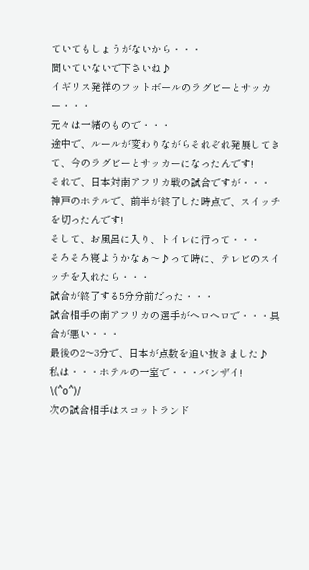ていてもしょうがないから・・・
聞いていないで下さいね♪
イギリス発祥のフットボールのラグビーとサッカー・・・
元々は一緒のもので・・・
途中で、ルールが変わりながらそれぞれ発展してきて、今のラグビーとサッカーになったんです!
それで、日本対南アフリカ戦の試合ですが・・・
神戸のホテルで、前半が終了した時点で、スイッチを切ったんです!
そして、お風呂に入り、トイレに行って・・・
そろそろ寝ようかなぁ〜♪って時に、テレビのスイッチを入れたら・・・
試合が終了する5分分前だった・・・
試合相手の南アフリカの選手がヘロヘロで・・・具合が悪い・・・
最後の2〜3分で、日本が点数を追い抜きました♪
私は・・・ホテルの一室で・・・バンザイ!
\(^o^)/
次の試合相手はスコットランド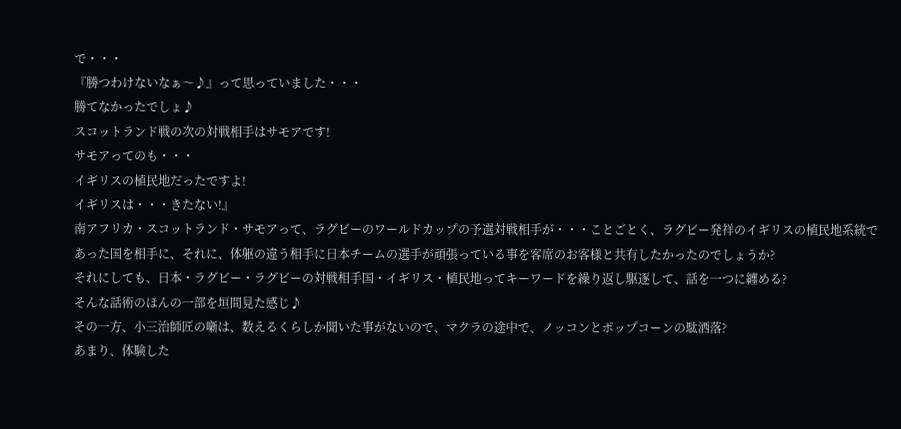で・・・
『勝つわけないなぁ〜♪』って思っていました・・・
勝てなかったでしょ♪
スコットランド戦の次の対戦相手はサモアです!
サモアってのも・・・
イギリスの植民地だったですよ!
イギリスは・・・きたない!』
南アフリカ・スコットランド・サモアって、ラグビーのワールドカップの予選対戦相手が・・・ことごとく、ラグビー発祥のイギリスの植民地系統であった国を相手に、それに、体躯の違う相手に日本チームの選手が頑張っている事を客席のお客様と共有したかったのでしょうか?
それにしても、日本・ラグビー・ラグビーの対戦相手国・イギリス・植民地ってキーワードを繰り返し駆逐して、話を一つに纏める?
そんな話術のほんの一部を垣間見た感じ♪
その一方、小三治師匠の噺は、数えるくらしか聞いた事がないので、マクラの途中で、ノッコンとポップコーンの駄洒落?
あまり、体験した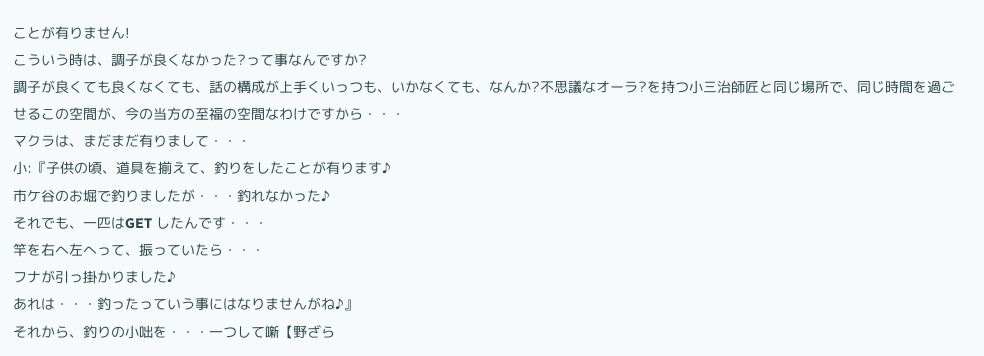ことが有りません!
こういう時は、調子が良くなかった?って事なんですか?
調子が良くても良くなくても、話の構成が上手くいっつも、いかなくても、なんか?不思議なオーラ?を持つ小三治師匠と同じ場所で、同じ時間を過ごせるこの空間が、今の当方の至福の空間なわけですから・・・
マクラは、まだまだ有りまして・・・
小:『子供の頃、道具を揃えて、釣りをしたことが有ります♪
市ケ谷のお堀で釣りましたが・・・釣れなかった♪
それでも、一匹はGET したんです・・・
竿を右へ左へって、振っていたら・・・
フナが引っ掛かりました♪
あれは・・・釣ったっていう事にはなりませんがね♪』
それから、釣りの小咄を・・・一つして噺【野ざら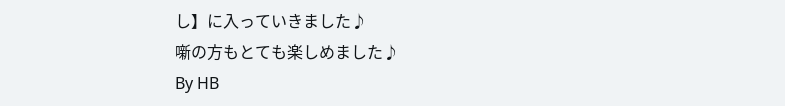し】に入っていきました♪
噺の方もとても楽しめました♪
By HB